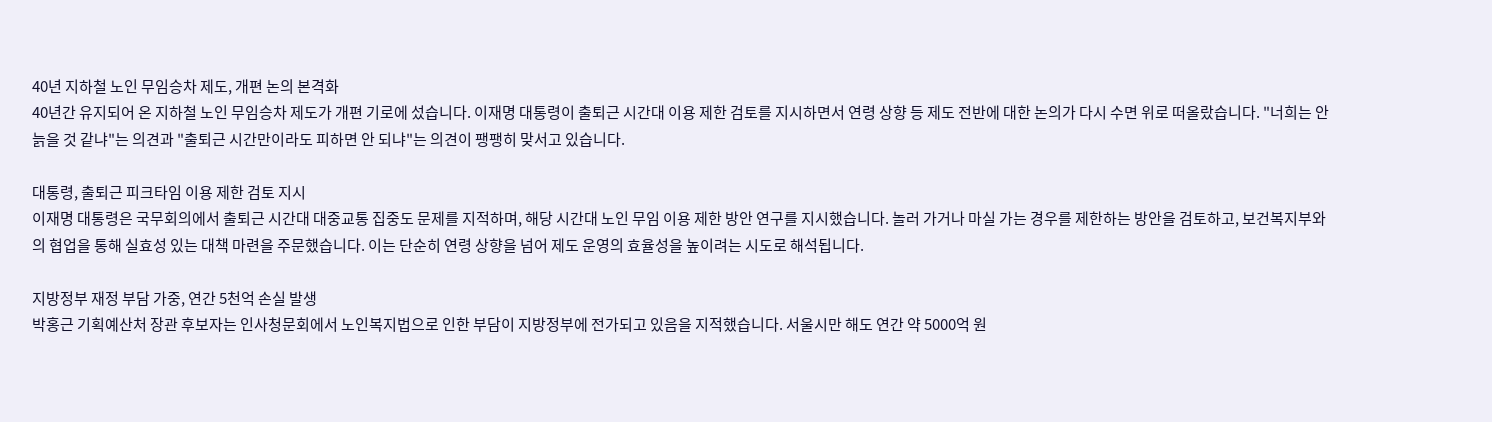40년 지하철 노인 무임승차 제도, 개편 논의 본격화
40년간 유지되어 온 지하철 노인 무임승차 제도가 개편 기로에 섰습니다. 이재명 대통령이 출퇴근 시간대 이용 제한 검토를 지시하면서 연령 상향 등 제도 전반에 대한 논의가 다시 수면 위로 떠올랐습니다. "너희는 안 늙을 것 같냐"는 의견과 "출퇴근 시간만이라도 피하면 안 되냐"는 의견이 팽팽히 맞서고 있습니다.

대통령, 출퇴근 피크타임 이용 제한 검토 지시
이재명 대통령은 국무회의에서 출퇴근 시간대 대중교통 집중도 문제를 지적하며, 해당 시간대 노인 무임 이용 제한 방안 연구를 지시했습니다. 놀러 가거나 마실 가는 경우를 제한하는 방안을 검토하고, 보건복지부와의 협업을 통해 실효성 있는 대책 마련을 주문했습니다. 이는 단순히 연령 상향을 넘어 제도 운영의 효율성을 높이려는 시도로 해석됩니다.

지방정부 재정 부담 가중, 연간 5천억 손실 발생
박홍근 기획예산처 장관 후보자는 인사청문회에서 노인복지법으로 인한 부담이 지방정부에 전가되고 있음을 지적했습니다. 서울시만 해도 연간 약 5000억 원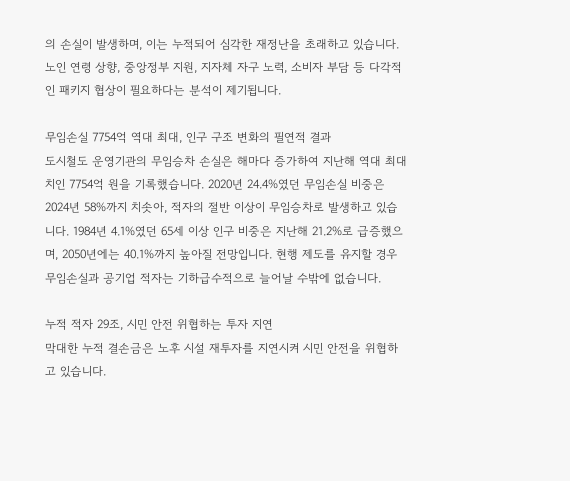의 손실이 발생하며, 이는 누적되어 심각한 재정난을 초래하고 있습니다. 노인 연령 상향, 중앙정부 지원, 지자체 자구 노력, 소비자 부담 등 다각적인 패키지 협상이 필요하다는 분석이 제기됩니다.

무임손실 7754억 역대 최대, 인구 구조 변화의 필연적 결과
도시철도 운영기관의 무임승차 손실은 해마다 증가하여 지난해 역대 최대치인 7754억 원을 기록했습니다. 2020년 24.4%였던 무임손실 비중은 2024년 58%까지 치솟아, 적자의 절반 이상이 무임승차로 발생하고 있습니다. 1984년 4.1%였던 65세 이상 인구 비중은 지난해 21.2%로 급증했으며, 2050년에는 40.1%까지 높아질 전망입니다. 현행 제도를 유지할 경우 무임손실과 공기업 적자는 기하급수적으로 늘어날 수밖에 없습니다.

누적 적자 29조, 시민 안전 위협하는 투자 지연
막대한 누적 결손금은 노후 시설 재투자를 지연시켜 시민 안전을 위협하고 있습니다.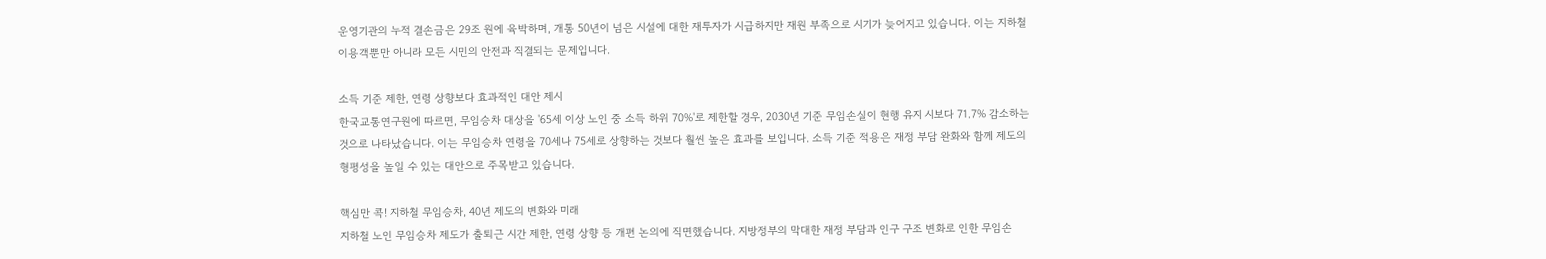운영기관의 누적 결손금은 29조 원에 육박하며, 개통 50년이 넘은 시설에 대한 재투자가 시급하지만 재원 부족으로 시기가 늦어지고 있습니다. 이는 지하철 이용객뿐만 아니라 모든 시민의 안전과 직결되는 문제입니다.

소득 기준 제한, 연령 상향보다 효과적인 대안 제시
한국교통연구원에 따르면, 무임승차 대상을 '65세 이상 노인 중 소득 하위 70%'로 제한할 경우, 2030년 기준 무임손실이 현행 유지 시보다 71.7% 감소하는 것으로 나타났습니다. 이는 무임승차 연령을 70세나 75세로 상향하는 것보다 훨씬 높은 효과를 보입니다. 소득 기준 적용은 재정 부담 완화와 함께 제도의 형평성을 높일 수 있는 대안으로 주목받고 있습니다.

핵심만 콕! 지하철 무임승차, 40년 제도의 변화와 미래
지하철 노인 무임승차 제도가 출퇴근 시간 제한, 연령 상향 등 개편 논의에 직면했습니다. 지방정부의 막대한 재정 부담과 인구 구조 변화로 인한 무임손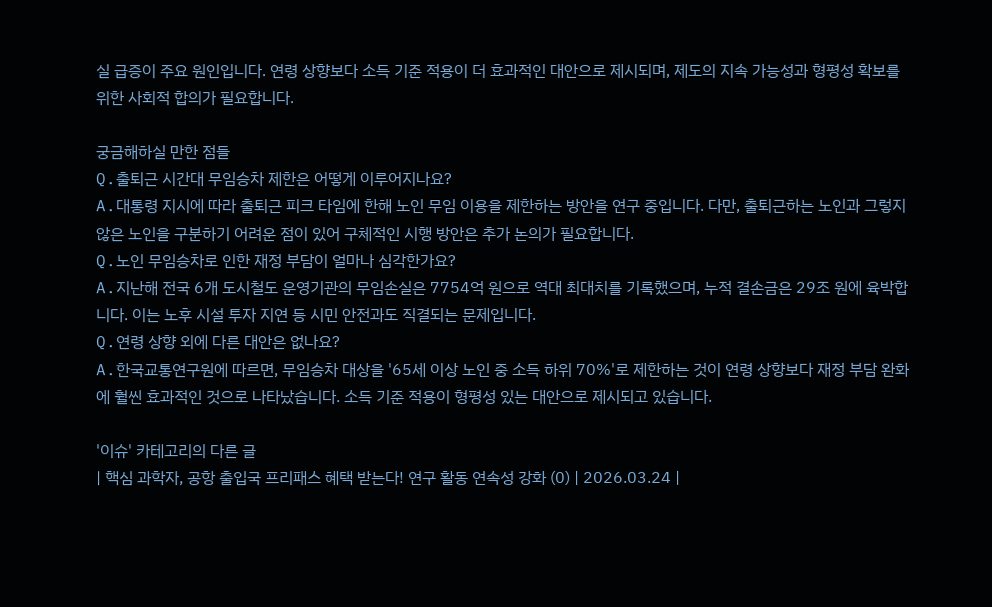실 급증이 주요 원인입니다. 연령 상향보다 소득 기준 적용이 더 효과적인 대안으로 제시되며, 제도의 지속 가능성과 형평성 확보를 위한 사회적 합의가 필요합니다.

궁금해하실 만한 점들
Q.출퇴근 시간대 무임승차 제한은 어떻게 이루어지나요?
A.대통령 지시에 따라 출퇴근 피크 타임에 한해 노인 무임 이용을 제한하는 방안을 연구 중입니다. 다만, 출퇴근하는 노인과 그렇지 않은 노인을 구분하기 어려운 점이 있어 구체적인 시행 방안은 추가 논의가 필요합니다.
Q.노인 무임승차로 인한 재정 부담이 얼마나 심각한가요?
A.지난해 전국 6개 도시철도 운영기관의 무임손실은 7754억 원으로 역대 최대치를 기록했으며, 누적 결손금은 29조 원에 육박합니다. 이는 노후 시설 투자 지연 등 시민 안전과도 직결되는 문제입니다.
Q.연령 상향 외에 다른 대안은 없나요?
A.한국교통연구원에 따르면, 무임승차 대상을 '65세 이상 노인 중 소득 하위 70%'로 제한하는 것이 연령 상향보다 재정 부담 완화에 훨씬 효과적인 것으로 나타났습니다. 소득 기준 적용이 형평성 있는 대안으로 제시되고 있습니다.

'이슈' 카테고리의 다른 글
| 핵심 과학자, 공항 출입국 프리패스 혜택 받는다! 연구 활동 연속성 강화 (0) | 2026.03.24 |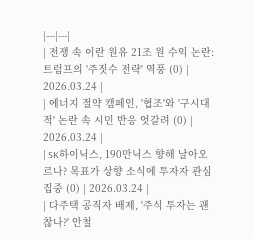|---|---|
| 전쟁 속 이란 원유 21조 원 수익 논란: 트럼프의 '주짓수 전략' 역풍 (0) | 2026.03.24 |
| 에너지 절약 캠페인, '협조'와 '구시대적' 논란 속 시민 반응 엇갈려 (0) | 2026.03.24 |
| SK하이닉스, 190만닉스 향해 날아오르나? 목표가 상향 소식에 투자자 관심 집중 (0) | 2026.03.24 |
| 다주택 공직자 배제, '주식 투자는 괜찮나?' 안철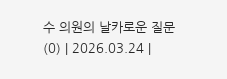수 의원의 날카로운 질문 (0) | 2026.03.24 |